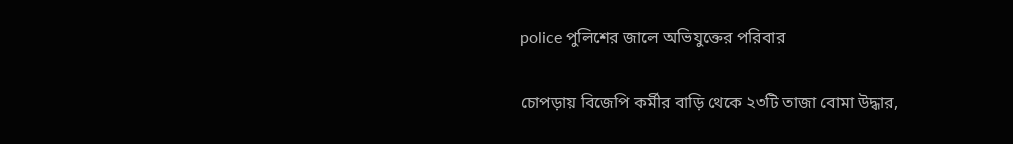police পুলিশের জালে অভিযুক্তের পরিবার

চোপড়ায় বিজেপি কর্মীর বাড়ি থেকে ২৩টি তাজা বোমা উদ্ধার,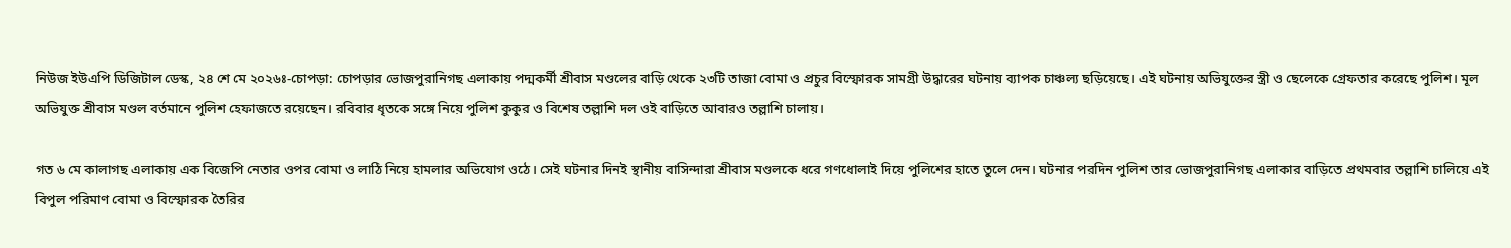নিউজ ইউএপি ডিজিটাল ডেস্ক, ২৪ শে মে ২০২৬ঃ-চোপড়া: চোপড়ার ভোজপুরানিগছ এলাকায় পদ্মকর্মী শ্রীবাস মণ্ডলের বাড়ি থেকে ২৩টি তাজা বোমা ও প্রচুর বিস্ফোরক সামগ্রী উদ্ধারের ঘটনায় ব্যাপক চাঞ্চল্য ছড়িয়েছে। এই ঘটনায় অভিযুক্তের স্ত্রী ও ছেলেকে গ্রেফতার করেছে পুলিশ। মূল অভিযুক্ত শ্রীবাস মণ্ডল বর্তমানে পুলিশ হেফাজতে রয়েছেন। রবিবার ধৃতকে সঙ্গে নিয়ে পুলিশ কুকুর ও বিশেষ তল্লাশি দল ওই বাড়িতে আবারও তল্লাশি চালায়।

গত ৬ মে কালাগছ এলাকায় এক বিজেপি নেতার ওপর বোমা ও লাঠি নিয়ে হামলার অভিযোগ ওঠে। সেই ঘটনার দিনই স্থানীয় বাসিন্দারা শ্রীবাস মণ্ডলকে ধরে গণধোলাই দিয়ে পুলিশের হাতে তুলে দেন। ঘটনার পরদিন পুলিশ তার ভোজপুরানিগছ এলাকার বাড়িতে প্রথমবার তল্লাশি চালিয়ে এই বিপুল পরিমাণ বোমা ও বিস্ফোরক তৈরির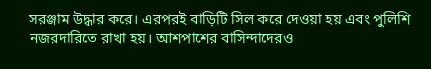সরঞ্জাম উদ্ধার করে। এরপরই বাড়িটি সিল করে দেওয়া হয় এবং পুলিশি নজরদারিতে রাখা হয়। আশপাশের বাসিন্দাদেরও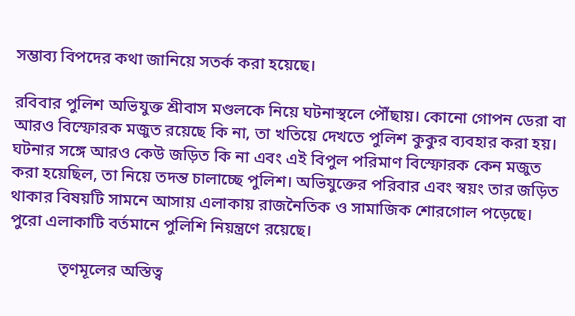সম্ভাব্য বিপদের কথা জানিয়ে সতর্ক করা হয়েছে।

রবিবার পুলিশ অভিযুক্ত শ্রীবাস মণ্ডলকে নিয়ে ঘটনাস্থলে পৌঁছায়। কোনো গোপন ডেরা বা আরও বিস্ফোরক মজুত রয়েছে কি না, তা খতিয়ে দেখতে পুলিশ কুকুর ব্যবহার করা হয়। ঘটনার সঙ্গে আরও কেউ জড়িত কি না এবং এই বিপুল পরিমাণ বিস্ফোরক কেন মজুত করা হয়েছিল, তা নিয়ে তদন্ত চালাচ্ছে পুলিশ। অভিযুক্তের পরিবার এবং স্বয়ং তার জড়িত থাকার বিষয়টি সামনে আসায় এলাকায় রাজনৈতিক ও সামাজিক শোরগোল পড়েছে।
পুরো এলাকাটি বর্তমানে পুলিশি নিয়ন্ত্রণে রয়েছে।

            তৃণমূলের অস্তিত্ব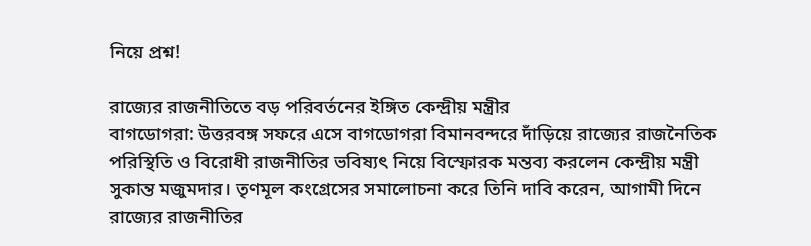নিয়ে প্রশ্ন!

রাজ্যের রাজনীতিতে বড় পরিবর্তনের ইঙ্গিত কেন্দ্রীয় মন্ত্রীর
বাগডোগরা: উত্তরবঙ্গ সফরে এসে বাগডোগরা বিমানবন্দরে দাঁড়িয়ে রাজ্যের রাজনৈতিক পরিস্থিতি ও বিরোধী রাজনীতির ভবিষ্যৎ নিয়ে বিস্ফোরক মন্তব্য করলেন কেন্দ্রীয় মন্ত্রী সুকান্ত মজুমদার। তৃণমূল কংগ্রেসের সমালোচনা করে তিনি দাবি করেন, আগামী দিনে রাজ্যের রাজনীতির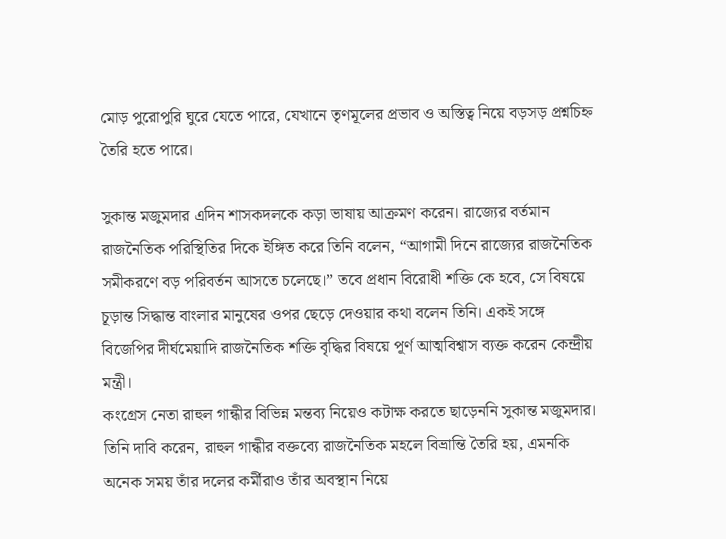মোড় পুরোপুরি ঘুরে যেতে পারে, যেখানে তৃণমূলের প্রভাব ও অস্তিত্ব নিয়ে বড়সড় প্রশ্নচিহ্ন তৈরি হতে পারে।

সুকান্ত মজুমদার এদিন শাসকদলকে কড়া ভাষায় আক্রমণ করেন। রাজ্যের বর্তমান রাজনৈতিক পরিস্থিতির দিকে ইঙ্গিত করে তিনি বলেন, “আগামী দিনে রাজ্যের রাজনৈতিক সমীকরণে বড় পরিবর্তন আসতে চলেছে।” তবে প্রধান বিরোধী শক্তি কে হবে, সে বিষয়ে চূড়ান্ত সিদ্ধান্ত বাংলার মানুষের ওপর ছেড়ে দেওয়ার কথা বলেন তিনি। একই সঙ্গে বিজেপির দীর্ঘমেয়াদি রাজনৈতিক শক্তি বৃদ্ধির বিষয়ে পূর্ণ আত্মবিশ্বাস ব্যক্ত করেন কেন্দ্রীয় মন্ত্রী।
কংগ্রেস নেতা রাহুল গান্ধীর বিভিন্ন মন্তব্য নিয়েও কটাক্ষ করতে ছাড়েননি সুকান্ত মজুমদার। তিনি দাবি করেন, রাহুল গান্ধীর বক্তব্যে রাজনৈতিক মহলে বিভ্রান্তি তৈরি হয়, এমনকি অনেক সময় তাঁর দলের কর্মীরাও তাঁর অবস্থান নিয়ে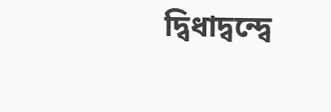দ্বিধাদ্বন্দ্বে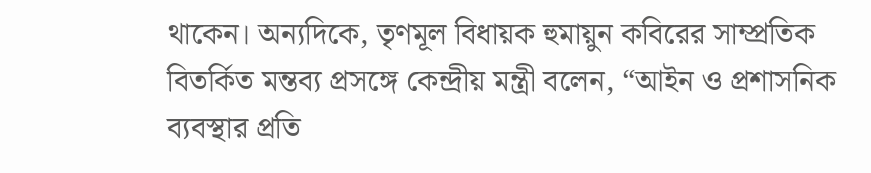থাকেন। অন্যদিকে, তৃণমূল বিধায়ক হুমায়ুন কবিরের সাম্প্রতিক বিতর্কিত মন্তব্য প্রসঙ্গে কেন্দ্রীয় মন্ত্রী বলেন, “আইন ও প্রশাসনিক ব্যবস্থার প্রতি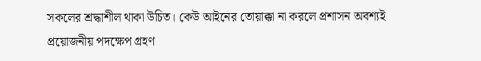সকলের শ্রদ্ধাশীল থাকা উচিত। কেউ আইনের তোয়াক্কা না করলে প্রশাসন অবশ্যই প্রয়োজনীয় পদক্ষেপ গ্রহণ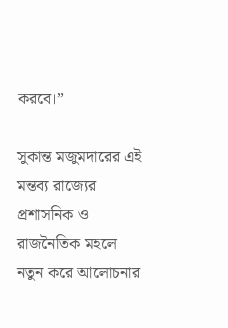করবে।”

সুকান্ত মজুমদারের এই মন্তব্য রাজ্যের প্রশাসনিক ও রাজনৈতিক মহলে নতুন করে আলোচনার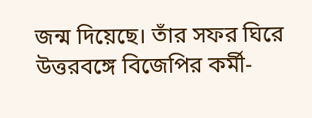জন্ম দিয়েছে। তাঁর সফর ঘিরে উত্তরবঙ্গে বিজেপির কর্মী-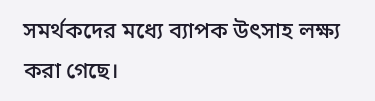সমর্থকদের মধ্যে ব্যাপক উৎসাহ লক্ষ্য করা গেছে।